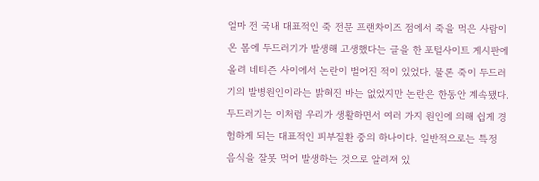얼마 전 국내 대표적인 죽 전문 프랜차이즈 점에서 죽을 먹은 사람이 온 몸에 두드러기가 발생해 고생했다는 글을 한 포털사이트 게시판에 올려 네티즌 사이에서 논란이 벌어진 적이 있었다. 물론 죽이 두드러기의 발병원인이라는 밝혀진 바는 없었지만 논란은 한동안 계속됐다.
두드러기는 이처럼 우리가 생활하면서 여러 가지 원인에 의해 쉽게 경험하게 되는 대표적인 피부질환 중의 하나이다. 일반적으로는 특정 음식을 잘못 먹어 발생하는 것으로 알려져 있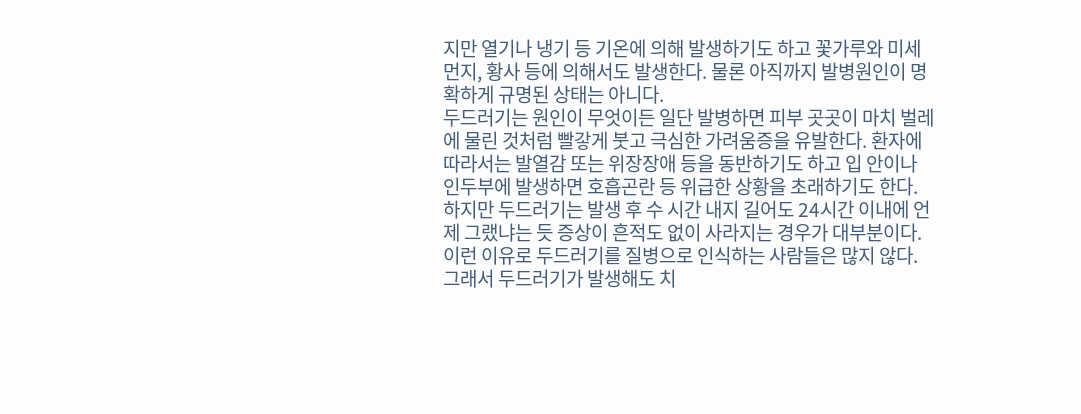지만 열기나 냉기 등 기온에 의해 발생하기도 하고 꽃가루와 미세먼지, 황사 등에 의해서도 발생한다. 물론 아직까지 발병원인이 명확하게 규명된 상태는 아니다.
두드러기는 원인이 무엇이든 일단 발병하면 피부 곳곳이 마치 벌레에 물린 것처럼 빨갛게 붓고 극심한 가려움증을 유발한다. 환자에 따라서는 발열감 또는 위장장애 등을 동반하기도 하고 입 안이나 인두부에 발생하면 호흡곤란 등 위급한 상황을 초래하기도 한다.
하지만 두드러기는 발생 후 수 시간 내지 길어도 24시간 이내에 언제 그랬냐는 듯 증상이 흔적도 없이 사라지는 경우가 대부분이다. 이런 이유로 두드러기를 질병으로 인식하는 사람들은 많지 않다. 그래서 두드러기가 발생해도 치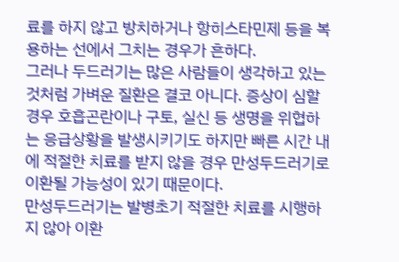료를 하지 않고 방치하거나 항히스타민제 등을 복용하는 선에서 그치는 경우가 흔하다.
그러나 두드러기는 많은 사람들이 생각하고 있는 것처럼 가벼운 질환은 결코 아니다. 증상이 심할 경우 호흡곤란이나 구토, 실신 등 생명을 위협하는 응급상황을 발생시키기도 하지만 빠른 시간 내에 적절한 치료를 받지 않을 경우 만성두드러기로 이환될 가능성이 있기 때문이다.
만성두드러기는 발병초기 적절한 치료를 시행하지 않아 이환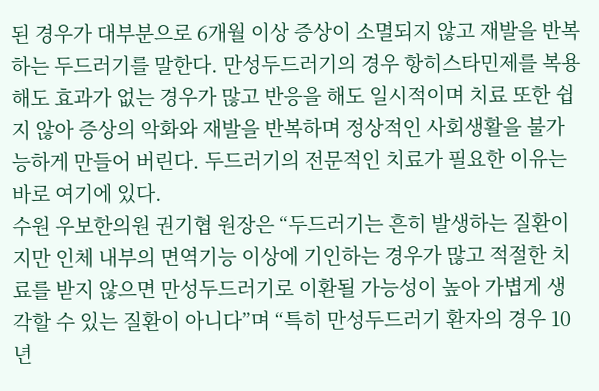된 경우가 대부분으로 6개월 이상 증상이 소멸되지 않고 재발을 반복하는 두드러기를 말한다. 만성두드러기의 경우 항히스타민제를 복용해도 효과가 없는 경우가 많고 반응을 해도 일시적이며 치료 또한 쉽지 않아 증상의 악화와 재발을 반복하며 정상적인 사회생활을 불가능하게 만들어 버린다. 두드러기의 전문적인 치료가 필요한 이유는 바로 여기에 있다.
수원 우보한의원 권기협 원장은 “두드러기는 흔히 발생하는 질환이지만 인체 내부의 면역기능 이상에 기인하는 경우가 많고 적절한 치료를 받지 않으면 만성두드러기로 이환될 가능성이 높아 가볍게 생각할 수 있는 질환이 아니다”며 “특히 만성두드러기 환자의 경우 10년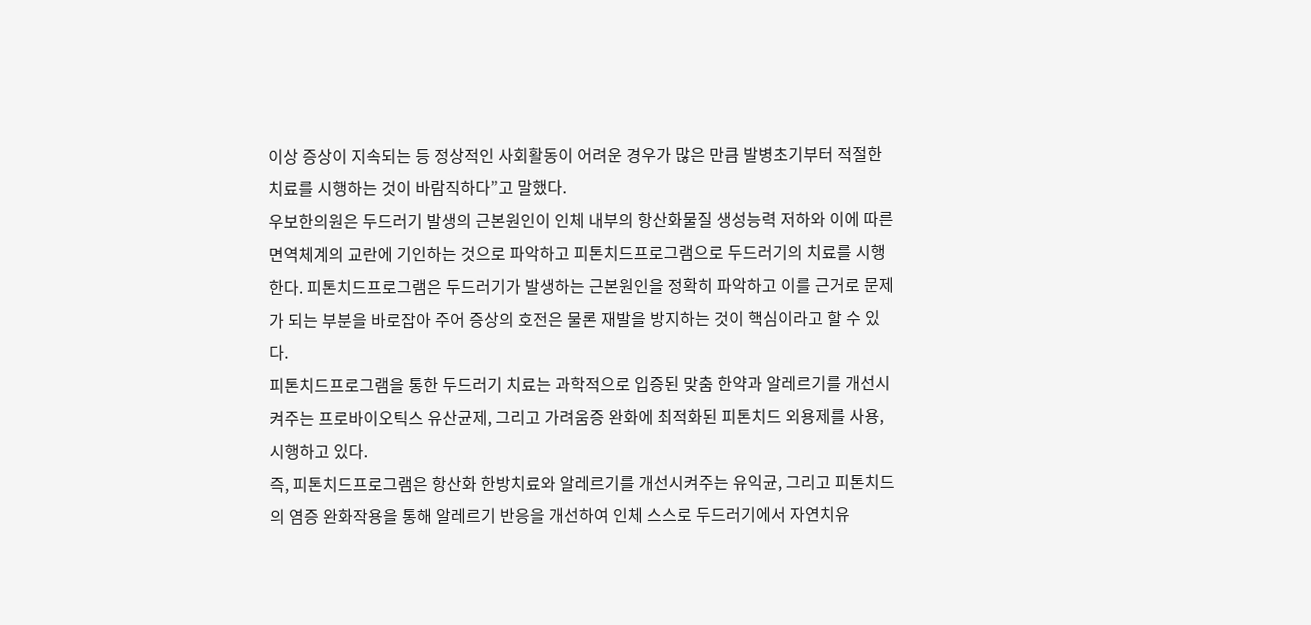이상 증상이 지속되는 등 정상적인 사회활동이 어려운 경우가 많은 만큼 발병초기부터 적절한 치료를 시행하는 것이 바람직하다”고 말했다.
우보한의원은 두드러기 발생의 근본원인이 인체 내부의 항산화물질 생성능력 저하와 이에 따른 면역체계의 교란에 기인하는 것으로 파악하고 피톤치드프로그램으로 두드러기의 치료를 시행한다. 피톤치드프로그램은 두드러기가 발생하는 근본원인을 정확히 파악하고 이를 근거로 문제가 되는 부분을 바로잡아 주어 증상의 호전은 물론 재발을 방지하는 것이 핵심이라고 할 수 있다.
피톤치드프로그램을 통한 두드러기 치료는 과학적으로 입증된 맞춤 한약과 알레르기를 개선시켜주는 프로바이오틱스 유산균제, 그리고 가려움증 완화에 최적화된 피톤치드 외용제를 사용, 시행하고 있다.
즉, 피톤치드프로그램은 항산화 한방치료와 알레르기를 개선시켜주는 유익균, 그리고 피톤치드의 염증 완화작용을 통해 알레르기 반응을 개선하여 인체 스스로 두드러기에서 자연치유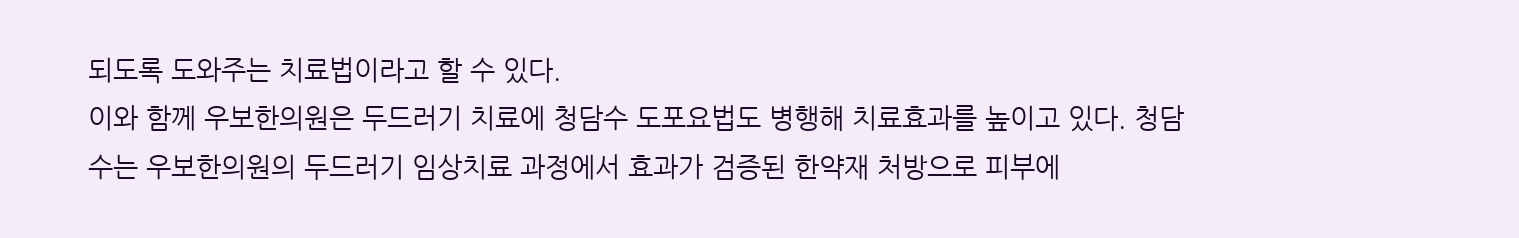되도록 도와주는 치료법이라고 할 수 있다.
이와 함께 우보한의원은 두드러기 치료에 청담수 도포요법도 병행해 치료효과를 높이고 있다. 청담수는 우보한의원의 두드러기 임상치료 과정에서 효과가 검증된 한약재 처방으로 피부에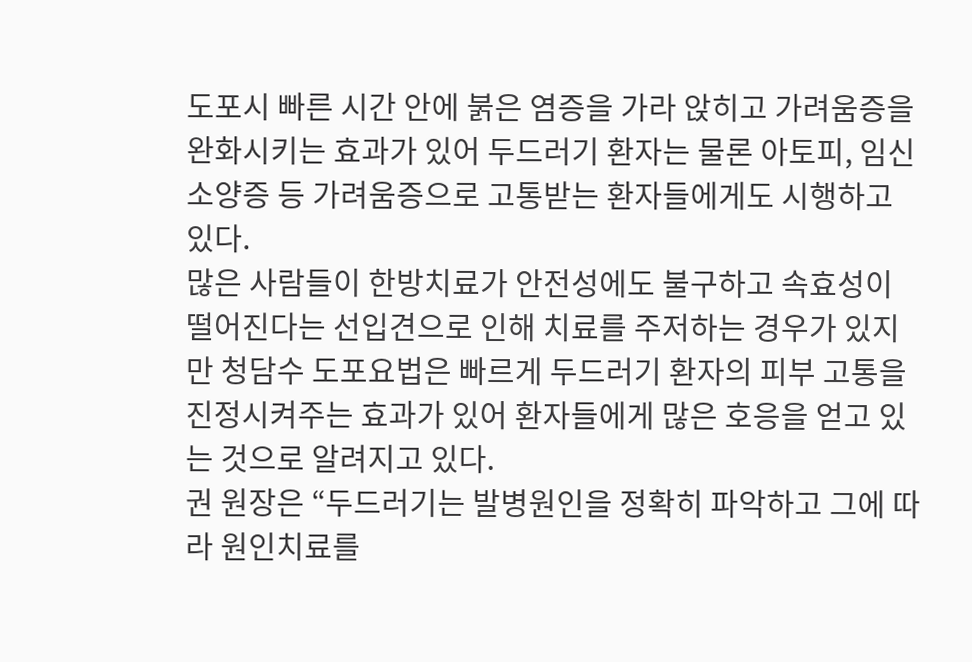도포시 빠른 시간 안에 붉은 염증을 가라 앉히고 가려움증을 완화시키는 효과가 있어 두드러기 환자는 물론 아토피, 임신소양증 등 가려움증으로 고통받는 환자들에게도 시행하고 있다.
많은 사람들이 한방치료가 안전성에도 불구하고 속효성이 떨어진다는 선입견으로 인해 치료를 주저하는 경우가 있지만 청담수 도포요법은 빠르게 두드러기 환자의 피부 고통을 진정시켜주는 효과가 있어 환자들에게 많은 호응을 얻고 있는 것으로 알려지고 있다.
권 원장은 “두드러기는 발병원인을 정확히 파악하고 그에 따라 원인치료를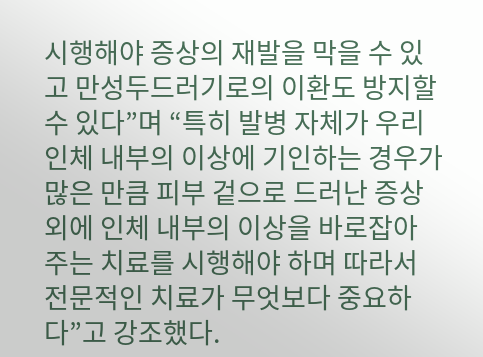시행해야 증상의 재발을 막을 수 있고 만성두드러기로의 이환도 방지할 수 있다”며 “특히 발병 자체가 우리 인체 내부의 이상에 기인하는 경우가 많은 만큼 피부 겉으로 드러난 증상 외에 인체 내부의 이상을 바로잡아 주는 치료를 시행해야 하며 따라서 전문적인 치료가 무엇보다 중요하다”고 강조했다.